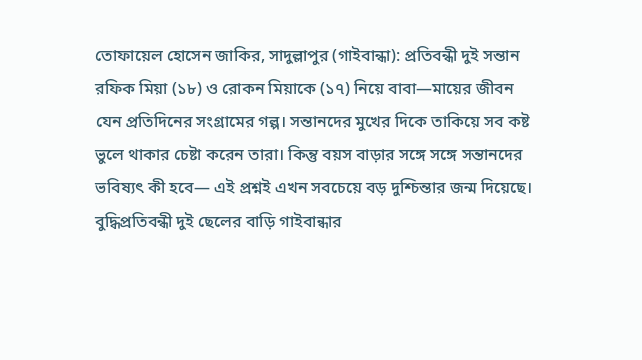তোফায়েল হোসেন জাকির, সাদুল্লাপুর (গাইবান্ধা): প্রতিবন্ধী দুই সন্তান রফিক মিয়া (১৮) ও রোকন মিয়াকে (১৭) নিয়ে বাবা—মায়ের জীবন যেন প্রতিদিনের সংগ্রামের গল্প। সন্তানদের মুখের দিকে তাকিয়ে সব কষ্ট ভুলে থাকার চেষ্টা করেন তারা। কিন্তু বয়স বাড়ার সঙ্গে সঙ্গে সন্তানদের ভবিষ্যৎ কী হবে— এই প্রশ্নই এখন সবচেয়ে বড় দুশ্চিন্তার জন্ম দিয়েছে।
বুদ্ধিপ্রতিবন্ধী দুই ছেলের বাড়ি গাইবান্ধার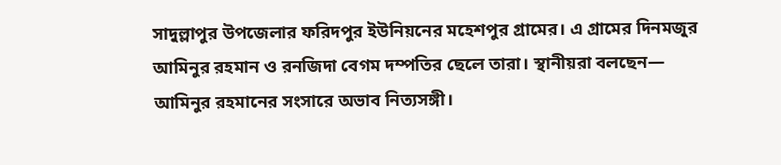সাদুল্লাপুর উপজেলার ফরিদপুর ইউনিয়নের মহেশপুর গ্রামের। এ গ্রামের দিনমজুর আমিনুর রহমান ও রনজিদা বেগম দম্পতির ছেলে তারা। স্থানীয়রা বলছেন— আমিনুর রহমানের সংসারে অভাব নিত্যসঙ্গী।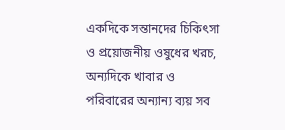একদিকে সন্তানদের চিকিৎসা ও প্রয়োজনীয় ওষুধের খরচ, অন্যদিকে খাবার ও পরিবারের অন্যান্য ব্যয় সব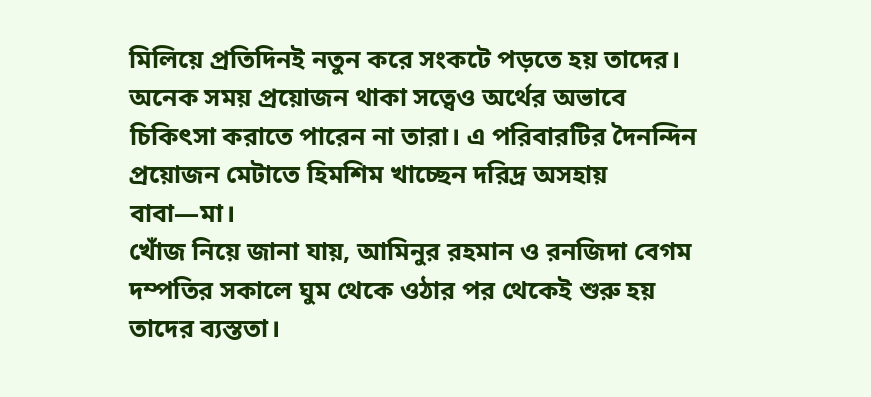মিলিয়ে প্রতিদিনই নতুন করে সংকটে পড়তে হয় তাদের। অনেক সময় প্রয়োজন থাকা সত্বেও অর্থের অভাবে চিকিৎসা করাতে পারেন না তারা। এ পরিবারটির দৈনন্দিন প্রয়োজন মেটাতে হিমশিম খাচ্ছেন দরিদ্র অসহায় বাবা—মা।
খোঁজ নিয়ে জানা যায়, আমিনুর রহমান ও রনজিদা বেগম দম্পতির সকালে ঘুম থেকে ওঠার পর থেকেই শুরু হয় তাদের ব্যস্ততা।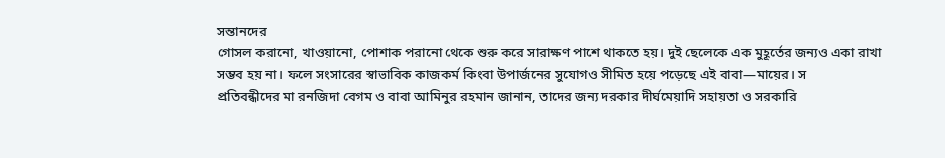সন্তানদের
গোসল করানো, খাওয়ানো, পোশাক পরানো থেকে শুরু করে সারাক্ষণ পাশে থাকতে হয়। দুই ছেলেকে এক মুহূর্তের জন্যও একা রাখা সম্ভব হয় না। ফলে সংসারের স্বাভাবিক কাজকর্ম কিংবা উপার্জনের সুযোগও সীমিত হয়ে পড়েছে এই বাবা—মায়ের। স
প্রতিবন্ধীদের মা রনজিদা বেগম ও বাবা আমিনুর রহমান জানান, তাদের জন্য দরকার দীর্ঘমেয়াদি সহায়তা ও সরকারি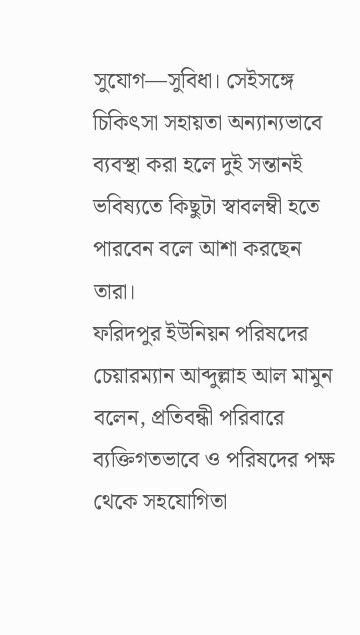সুযোগ—সুবিধা। সেইসঙ্গে চিকিৎসা সহায়তা অন্যান্যভাবে ব্যবস্থা করা হলে দুই সন্তানই ভবিষ্যতে কিছুটা স্বাবলম্বী হতে পারবেন বলে আশা করছেন তারা।
ফরিদপুর ইউনিয়ন পরিষদের চেয়ারম্যান আব্দুল্লাহ আল মামুন বলেন, প্রতিবন্ধী পরিবারে ব্যক্তিগতভাবে ও পরিষদের পক্ষ থেকে সহযোগিতা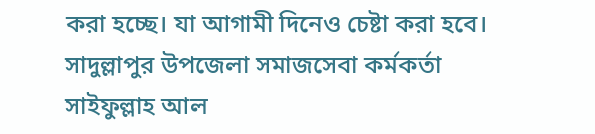করা হচ্ছে। যা আগামী দিনেও চেষ্টা করা হবে।
সাদুল্লাপুর উপজেলা সমাজসেবা কর্মকর্তা সাইফুল্লাহ আল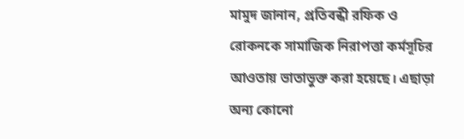মামুদ জানান, প্রতিবন্ধী রফিক ও রোকনকে সামাজিক নিরাপত্তা কর্মসূচির আওতায় ভাতাভুক্ত করা হয়েছে। এছাড়া অন্য কোনো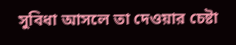সুবিধা আসলে তা দেওয়ার চেষ্টা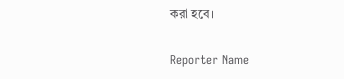করা হবে।

Reporter Name